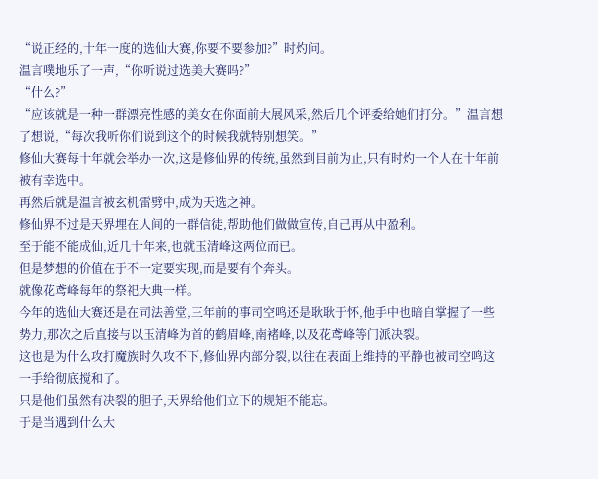“说正经的,十年一度的选仙大赛,你要不要参加?”时灼问。
温言噗地乐了一声,“你听说过选美大赛吗?”
“什么?”
“应该就是一种一群漂亮性感的美女在你面前大展风采,然后几个评委给她们打分。”温言想了想说,“每次我听你们说到这个的时候我就特别想笑。”
修仙大赛每十年就会举办一次,这是修仙界的传统,虽然到目前为止,只有时灼一个人在十年前被有幸选中。
再然后就是温言被玄机雷劈中,成为天选之神。
修仙界不过是天界埋在人间的一群信徒,帮助他们做做宣传,自己再从中盈利。
至于能不能成仙,近几十年来,也就玉清峰这两位而已。
但是梦想的价值在于不一定要实现,而是要有个奔头。
就像花鸢峰每年的祭祀大典一样。
今年的选仙大赛还是在司法善堂,三年前的事司空鸣还是耿耿于怀,他手中也暗自掌握了一些势力,那次之后直接与以玉清峰为首的鹤眉峰,南褚峰,以及花鸢峰等门派决裂。
这也是为什么攻打魔族时久攻不下,修仙界内部分裂,以往在表面上维持的平静也被司空鸣这一手给彻底搅和了。
只是他们虽然有决裂的胆子,天界给他们立下的规矩不能忘。
于是当遇到什么大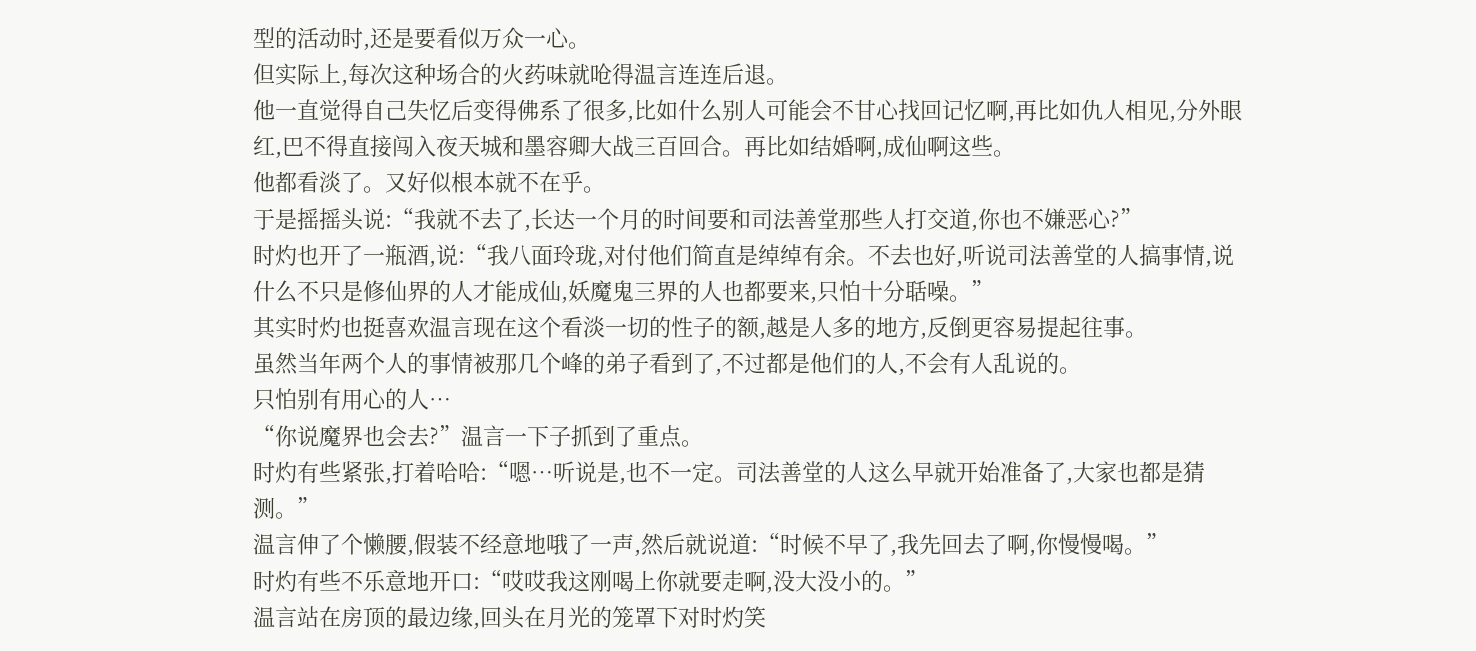型的活动时,还是要看似万众一心。
但实际上,每次这种场合的火药味就呛得温言连连后退。
他一直觉得自己失忆后变得佛系了很多,比如什么别人可能会不甘心找回记忆啊,再比如仇人相见,分外眼红,巴不得直接闯入夜天城和墨容卿大战三百回合。再比如结婚啊,成仙啊这些。
他都看淡了。又好似根本就不在乎。
于是摇摇头说:“我就不去了,长达一个月的时间要和司法善堂那些人打交道,你也不嫌恶心?”
时灼也开了一瓶酒,说:“我八面玲珑,对付他们简直是绰绰有余。不去也好,听说司法善堂的人搞事情,说什么不只是修仙界的人才能成仙,妖魔鬼三界的人也都要来,只怕十分聒噪。”
其实时灼也挺喜欢温言现在这个看淡一切的性子的额,越是人多的地方,反倒更容易提起往事。
虽然当年两个人的事情被那几个峰的弟子看到了,不过都是他们的人,不会有人乱说的。
只怕别有用心的人…
“你说魔界也会去?”温言一下子抓到了重点。
时灼有些紧张,打着哈哈:“嗯…听说是,也不一定。司法善堂的人这么早就开始准备了,大家也都是猜测。”
温言伸了个懒腰,假装不经意地哦了一声,然后就说道:“时候不早了,我先回去了啊,你慢慢喝。”
时灼有些不乐意地开口:“哎哎我这刚喝上你就要走啊,没大没小的。”
温言站在房顶的最边缘,回头在月光的笼罩下对时灼笑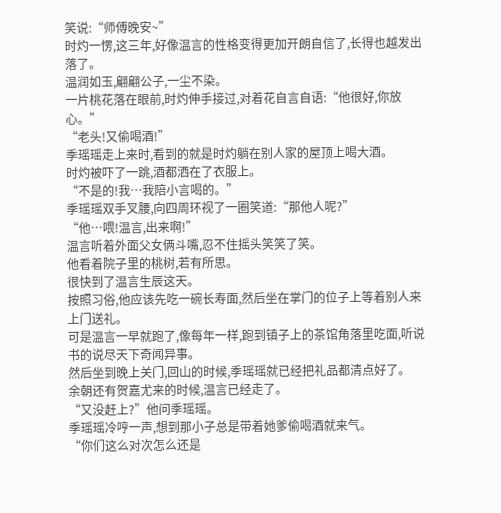笑说:“师傅晚安~”
时灼一愣,这三年,好像温言的性格变得更加开朗自信了,长得也越发出落了。
温润如玉,翩翩公子,一尘不染。
一片桃花落在眼前,时灼伸手接过,对着花自言自语:“他很好,你放心。”
“老头!又偷喝酒!”
季瑶瑶走上来时,看到的就是时灼躺在别人家的屋顶上喝大酒。
时灼被吓了一跳,酒都洒在了衣服上。
“不是的!我…我陪小言喝的。”
季瑶瑶双手叉腰,向四周环视了一圈笑道:“那他人呢?”
“他…喂!温言,出来啊!”
温言听着外面父女俩斗嘴,忍不住摇头笑笑了笑。
他看着院子里的桃树,若有所思。
很快到了温言生辰这天。
按照习俗,他应该先吃一碗长寿面,然后坐在掌门的位子上等着别人来上门送礼。
可是温言一早就跑了,像每年一样,跑到镇子上的茶馆角落里吃面,听说书的说尽天下奇闻异事。
然后坐到晚上关门,回山的时候,季瑶瑶就已经把礼品都清点好了。
余朝还有贺嘉尤来的时候,温言已经走了。
“又没赶上?”他问季瑶瑶。
季瑶瑶冷哼一声,想到那小子总是带着她爹偷喝酒就来气。
“你们这么对次怎么还是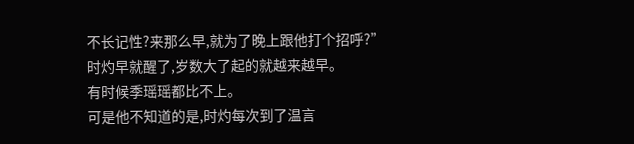不长记性?来那么早,就为了晚上跟他打个招呼?”
时灼早就醒了,岁数大了起的就越来越早。
有时候季瑶瑶都比不上。
可是他不知道的是,时灼每次到了温言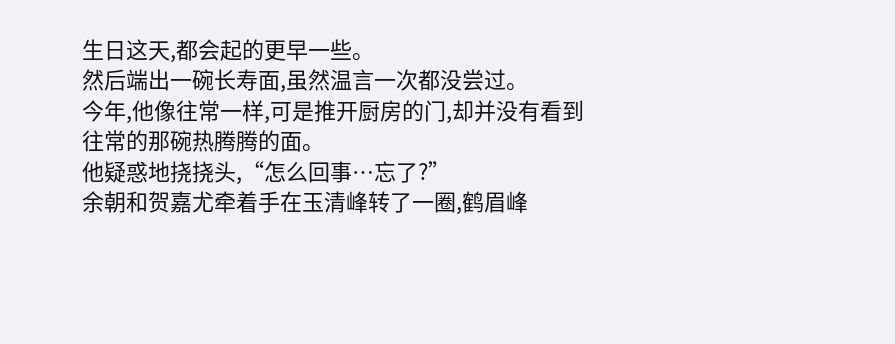生日这天,都会起的更早一些。
然后端出一碗长寿面,虽然温言一次都没尝过。
今年,他像往常一样,可是推开厨房的门,却并没有看到往常的那碗热腾腾的面。
他疑惑地挠挠头,“怎么回事…忘了?”
余朝和贺嘉尤牵着手在玉清峰转了一圈,鹤眉峰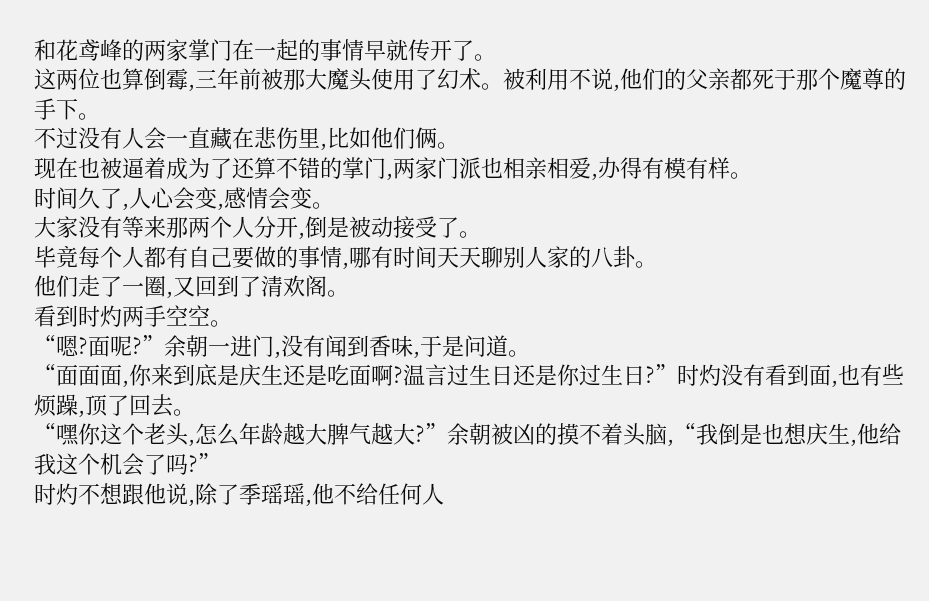和花鸢峰的两家掌门在一起的事情早就传开了。
这两位也算倒霉,三年前被那大魔头使用了幻术。被利用不说,他们的父亲都死于那个魔尊的手下。
不过没有人会一直藏在悲伤里,比如他们俩。
现在也被逼着成为了还算不错的掌门,两家门派也相亲相爱,办得有模有样。
时间久了,人心会变,感情会变。
大家没有等来那两个人分开,倒是被动接受了。
毕竟每个人都有自己要做的事情,哪有时间天天聊别人家的八卦。
他们走了一圈,又回到了清欢阁。
看到时灼两手空空。
“嗯?面呢?”余朝一进门,没有闻到香味,于是问道。
“面面面,你来到底是庆生还是吃面啊?温言过生日还是你过生日?”时灼没有看到面,也有些烦躁,顶了回去。
“嘿你这个老头,怎么年龄越大脾气越大?”余朝被凶的摸不着头脑,“我倒是也想庆生,他给我这个机会了吗?”
时灼不想跟他说,除了季瑶瑶,他不给任何人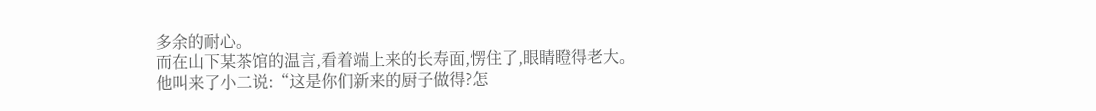多余的耐心。
而在山下某茶馆的温言,看着端上来的长寿面,愣住了,眼睛瞪得老大。
他叫来了小二说:“这是你们新来的厨子做得?怎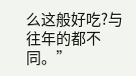么这般好吃?与往年的都不同。”